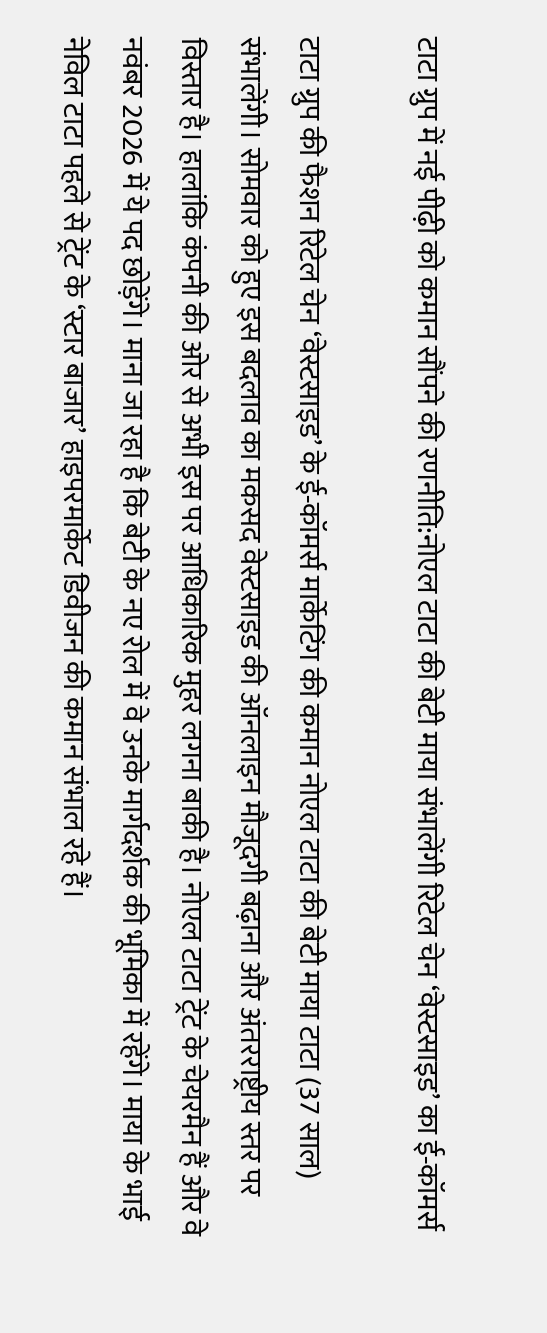टाटा ग्रुप में नई पीढ़ी को कमान सौंपने की रणनीति:नोएल टाटा की बेटी माया संभालेंगी रिटेल चेन ‘वेस्टसाइड’ का ई-कॉमर्स

टाटा ग्रुप की फैशन रिटेल चेन ‘वेस्टसाइड’ के ई-कॉमर्स मार्केटिंग की कमान नोएल टाटा की बेटी माया टाटा (37 साल) संभालेंगी। सोमवार को हुए इस बदलाव का मकसद वेस्टसाइड की ऑनलाइन मौजूदगी बढ़ाना और अंतरराष्ट्रीय स्तर पर विस्तार है। हालांकि कंपनी की ओर से अभी इस पर आधिकारिक मुहर लगना बाकी है। नोएल टाटा ट्रेंट के चेयरमैन हैं और वे नवंबर 2026 में ये पद छोड़ेंगे। माना जा रहा है कि बेटी के नए रोल में वे उनके मार्गदर्शक की भूमिका में रहेंगे। माया के भाई नेविल टाटा पहले से ट्रेंट के ‘स्टार बाजार’ हाइपरमार्केट डिवीजन की कमान संभाल रहे हैं।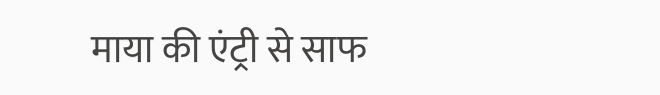माया की एंट्री से साफ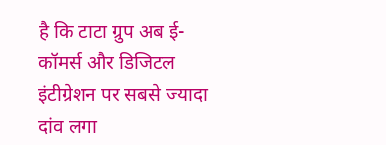है कि टाटा ग्रुप अब ई-कॉमर्स और डिजिटल इंटीग्रेशन पर सबसे ज्यादा दांव लगा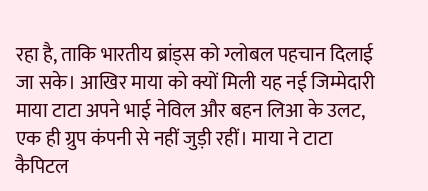रहा है, ताकि भारतीय ब्रांड्स को ग्लोबल पहचान दिलाई जा सके। आखिर माया को क्यों मिली यह नई जिम्मेदारी माया टाटा अपने भाई नेविल और बहन लिआ के उलट, एक ही ग्रुप कंपनी से नहीं जुड़ी रहीं। माया ने टाटा कैपिटल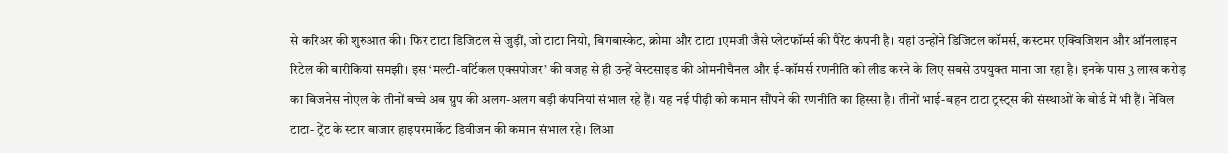से करिअर की शुरुआत की। फिर टाटा डिजिटल से जुड़ीं, जो टाटा नियो, बिगबास्केट, क्रोमा और टाटा 1एमजी जैसे प्लेटफॉर्म्स की पैरेंट कंपनी है। यहां उन्होंने डिजिटल कॉमर्स, कस्टमर एक्विजिशन और ऑनलाइन रिटेल की बारीकियां समझी। इस ‘मल्टी-वर्टिकल एक्सपोजर’ की वजह से ही उन्हें वेस्टसाइड की ओमनीचैनल और ई-कॉमर्स रणनीति को लीड करने के लिए सबसे उपयुक्त माना जा रहा है। इनके पास 3 लाख करोड़ का बिजनेस नोएल के तीनों बच्चे अब ग्रुप की अलग-अलग बड़ी कंपनियां संभाल रहे हैं। यह नई पीढ़ी को कमान सौंपने की रणनीति का हिस्सा है। तीनों भाई-बहन टाटा ट्रस्ट्स की संस्थाओं के बोर्ड में भी हैं। नेविल टाटा- ट्रेंट के स्टार बाजार हाइपरमार्केट डिवीजन की कमान संभाल रहे। लिआ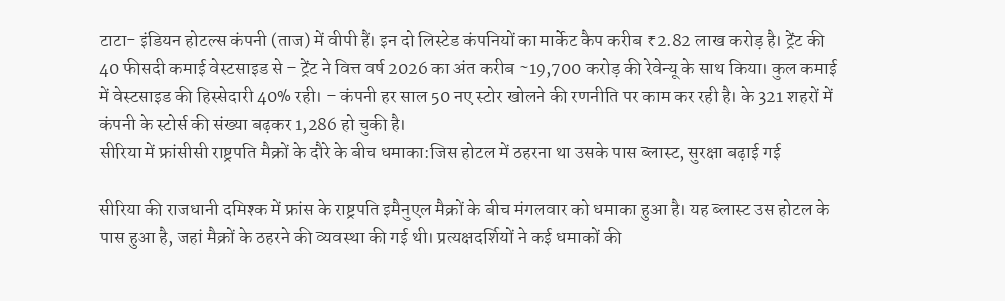टाटा- इंडियन होटल्स कंपनी (ताज) में वीपी हैं। इन दो लिस्टेड कंपनियों का मार्केट कैप करीब ₹2.82 लाख करोड़ है। ट्रेंट की 40 फीसदी कमाई वेस्टसाइड से – ट्रेंट ने वित्त वर्ष 2026 का अंत करीब ~19,700 करोड़ की रेवेन्यू के साथ किया। कुल कमाई में वेस्टसाइड की हिस्सेदारी 40% रही। – कंपनी हर साल 50 नए स्टोर खोलने की रणनीति पर काम कर रही है। के 321 शहरों में कंपनी के स्टोर्स की संख्या बढ़कर 1,286 हो चुकी है।
सीरिया में फ्रांसीसी राष्ट्रपति मैक्रों के दौरे के बीच धमाका:जिस होटल में ठहरना था उसके पास ब्लास्ट, सुरक्षा बढ़ाई गई

सीरिया की राजधानी दमिश्क में फ्रांस के राष्ट्रपति इमैनुएल मैक्रों के बीच मंगलवार को धमाका हुआ है। यह ब्लास्ट उस होटल के पास हुआ है, जहां मैक्रों के ठहरने की व्यवस्था की गई थी। प्रत्यक्षदर्शियों ने कई धमाकों की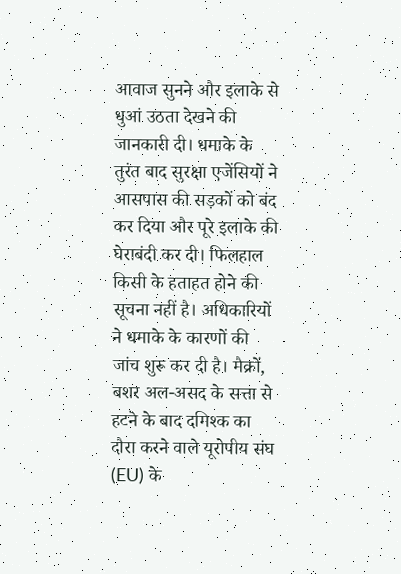आवाज सुनने और इलाके से धुआं उठता देखने की जानकारी दी। धमाके के तुरंत बाद सुरक्षा एजेंसियों ने आसपास की सड़कों को बंद कर दिया और पूरे इलाके की घेराबंदी कर दी। फिलहाल किसी के हताहत होने की सूचना नहीं है। अधिकारियों ने धमाके के कारणों की जांच शुरू कर दी है। मैक्रों, बशर अल-असद के सत्ता से हटने के बाद दमिश्क का दौरा करने वाले यूरोपीय संघ (EU) के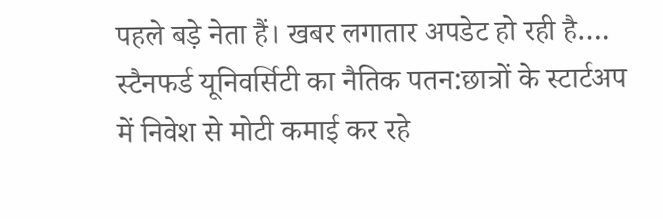पहले बड़े नेता हैं। खबर लगातार अपडेट हो रही है….
स्टैनफर्ड यूनिवर्सिटी का नैतिक पतन:छात्रों के स्टार्टअप में निवेश से मोटी कमाई कर रहे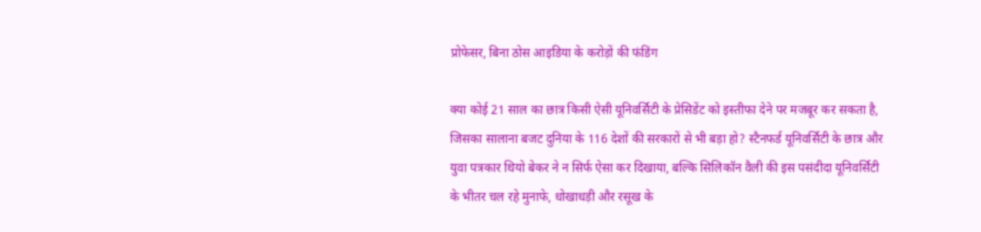प्रोफेसर, बिना ठोस आइडिया के करोड़ों की फंडिंग

क्या कोई 21 साल का छात्र किसी ऐसी यूनिवर्सिटी के प्रेसिडेंट को इस्तीफा देने पर मजबूर कर सकता है, जिसका सालाना बजट दुनिया के 116 देशों की सरकारों से भी बड़ा हो? स्टैनफर्ड यूनिवर्सिटी के छात्र और युवा पत्रकार थियो बेकर ने न सिर्फ ऐसा कर दिखाया, बल्कि सिलिकॉन वैली की इस पसंदीदा यूनिवर्सिटी के भीतर चल रहे मुनाफे, धोखाधड़ी और रसूख के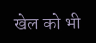खेल को भी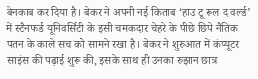बेनकाब कर दिया है। बेकर ने अपनी नई किताब ‘हाउ टू रूल द वर्ल्ड’ में स्टैनफर्ड यूनिवर्सिटी के इसी चमकदार चेहरे के पीछे छिपे नैतिक पतन के काले सच को सामने रखा है। बेकर ने शुरुआत में कंप्यूटर साइंस की पढ़ाई शुरू की, इसके साथ ही उनका रुझान छात्र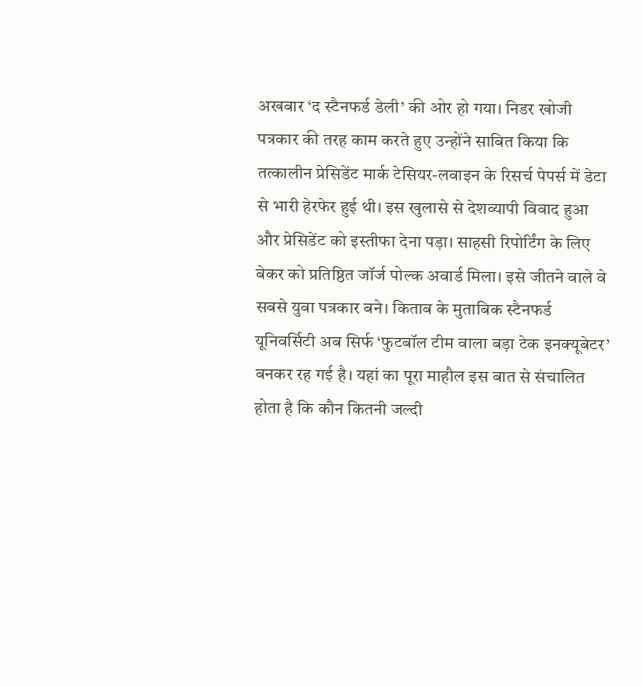अखबार ‘द स्टैनफर्ड डेली’ की ओर हो गया। निडर खोजी पत्रकार की तरह काम करते हुए उन्होंने साबित किया कि तत्कालीन प्रेसिडेंट मार्क टेसियर-लवाइन के रिसर्च पेपर्स में डेटा से भारी हेरफेर हुई थी। इस खुलासे से देशव्यापी विवाद हुआ और प्रेसिडेंट को इस्तीफा देना पड़ा। साहसी रिपोर्टिंग के लिए बेकर को प्रतिष्ठित जॉर्ज पोल्क अवार्ड मिला। इसे जीतने वाले वे सबसे युवा पत्रकार बने। किताब के मुताबिक स्टैनफर्ड यूनिवर्सिटी अब सिर्फ ‘फुटबॉल टीम वाला बड़ा टेक इनक्यूबेटर’ बनकर रह गई है। यहां का पूरा माहौल इस बात से संचालित होता है कि कौन कितनी जल्दी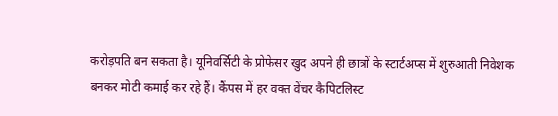करोड़पति बन सकता है। यूनिवर्सिटी के प्रोफेसर खुद अपने ही छात्रों के स्टार्टअप्स में शुरुआती निवेशक बनकर मोटी कमाई कर रहे हैं। कैंपस में हर वक्त वेंचर कैपिटलिस्ट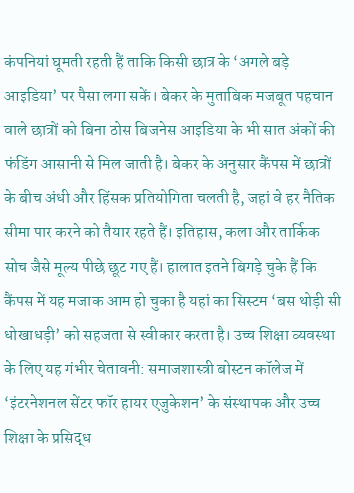कंपनियां घूमती रहती हैं ताकि किसी छात्र के ‘अगले बड़े आइडिया’ पर पैसा लगा सकें। बेकर के मुताबिक मजबूत पहचान वाले छात्रों को बिना ठोस बिजनेस आइडिया के भी सात अंकों की फंडिंग आसानी से मिल जाती है। बेकर के अनुसार कैंपस में छात्रों के बीच अंधी और हिंसक प्रतियोगिता चलती है, जहां वे हर नैतिक सीमा पार करने को तैयार रहते हैं। इतिहास, कला और तार्किक सोच जैसे मूल्य पीछे छूट गए हैं। हालात इतने बिगड़े चुके हैं कि कैंपस में यह मजाक आम हो चुका है यहां का सिस्टम ‘बस थोड़ी सी धोखाधड़ी’ को सहजता से स्वीकार करता है। उच्च शिक्षा व्यवस्था के लिए यह गंभीर चेतावनी: समाजशास्त्री बोस्टन कॉलेज में ‘इंटरनेशनल सेंटर फॉर हायर एजुकेशन’ के संस्थापक और उच्च शिक्षा के प्रसिद्ध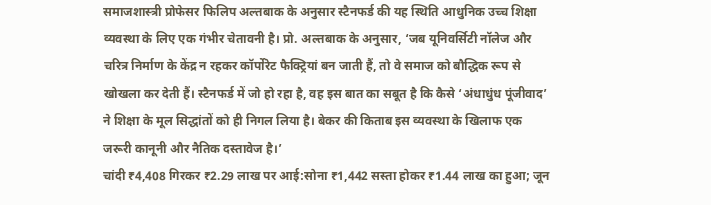समाजशास्त्री प्रोफेसर फिलिप अल्तबाक के अनुसार स्टैनफर्ड की यह स्थिति आधुनिक उच्च शिक्षा व्यवस्था के लिए एक गंभीर चेतावनी है। प्रो. अल्तबाक के अनुसार, ‘जब यूनिवर्सिटी नॉलेज और चरित्र निर्माण के केंद्र न रहकर कॉर्पोरेट फैक्ट्रियां बन जाती हैं, तो वे समाज को बौद्धिक रूप से खोखला कर देती हैं। स्टैनफर्ड में जो हो रहा है, वह इस बात का सबूत है कि कैसे ‘अंधाधुंध पूंजीवाद’ ने शिक्षा के मूल सिद्धांतों को ही निगल लिया है। बेकर की किताब इस व्यवस्था के खिलाफ एक जरूरी कानूनी और नैतिक दस्तावेज है।’
चांदी ₹4,408 गिरकर ₹2.29 लाख पर आई:सोना ₹1,442 सस्ता होकर ₹1.44 लाख का हुआ; जून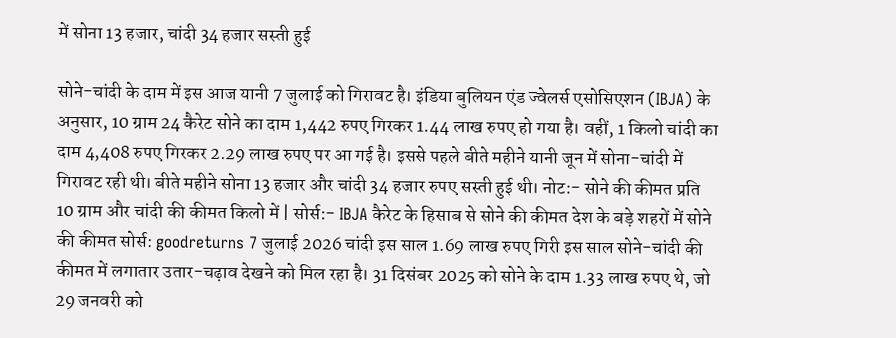में सोना 13 हजार, चांदी 34 हजार सस्ती हुई

सोने-चांदी के दाम में इस आज यानी 7 जुलाई को गिरावट है। इंडिया बुलियन एंड ज्वेलर्स एसोसिएशन (IBJA) के अनुसार, 10 ग्राम 24 कैरेट सोने का दाम 1,442 रुपए गिरकर 1.44 लाख रुपए हो गया है। वहीं, 1 किलो चांदी का दाम 4,408 रुपए गिरकर 2.29 लाख रुपए पर आ गई है। इससे पहले बीते महीने यानी जून में सोना-चांदी में गिरावट रही थी। बीते महीने सोना 13 हजार और चांदी 34 हजार रुपए सस्ती हुई थी। नोट:- सोने की कीमत प्रति 10 ग्राम और चांदी की कीमत किलो में | सोर्स:- IBJA कैरेट के हिसाब से सोने की कीमत देश के बड़े शहरों में सोने की कीमत सोर्स: goodreturns 7 जुलाई 2026 चांदी इस साल 1.69 लाख रुपए गिरी इस साल सोने-चांदी की कीमत में लगातार उतार-चढ़ाव देखने को मिल रहा है। 31 दिसंबर 2025 को सोने के दाम 1.33 लाख रुपए थे, जो 29 जनवरी को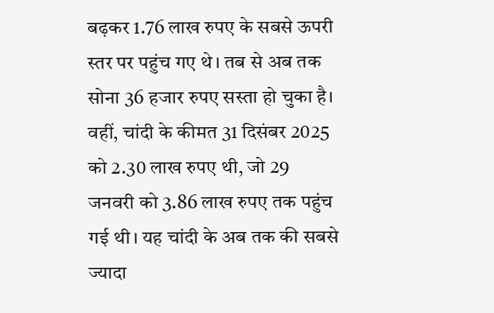बढ़कर 1.76 लाख रुपए के सबसे ऊपरी स्तर पर पहुंच गए थे। तब से अब तक सोना 36 हजार रुपए सस्ता हो चुका है। वहीं, चांदी के कीमत 31 दिसंबर 2025 को 2.30 लाख रुपए थी, जो 29 जनवरी को 3.86 लाख रुपए तक पहुंच गई थी। यह चांदी के अब तक की सबसे ज्यादा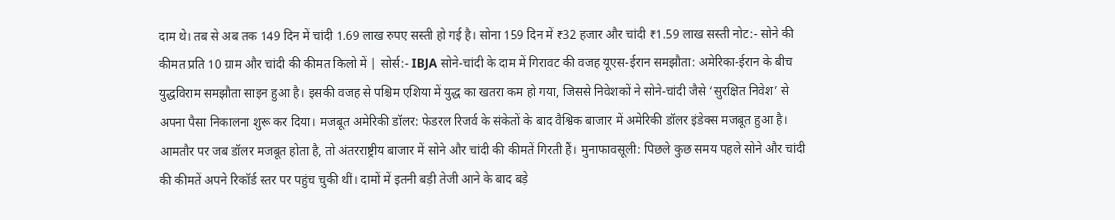दाम थे। तब से अब तक 149 दिन में चांदी 1.69 लाख रुपए सस्ती हो गई है। सोना 159 दिन में ₹32 हजार और चांदी ₹1.59 लाख सस्ती नोट:- सोने की कीमत प्रति 10 ग्राम और चांदी की कीमत किलो में | सोर्स:- IBJA सोने-चांदी के दाम में गिरावट की वजह यूएस-ईरान समझौता: अमेरिका-ईरान के बीच युद्धविराम समझौता साइन हुआ है। इसकी वजह से पश्चिम एशिया में युद्ध का खतरा कम हो गया, जिससे निवेशकों ने सोने-चांदी जैसे ‘सुरक्षित निवेश’ से अपना पैसा निकालना शुरू कर दिया। मजबूत अमेरिकी डॉलर: फेडरल रिजर्व के संकेतों के बाद वैश्विक बाजार में अमेरिकी डॉलर इंडेक्स मजबूत हुआ है। आमतौर पर जब डॉलर मजबूत होता है, तो अंतरराष्ट्रीय बाजार में सोने और चांदी की कीमतें गिरती हैं। मुनाफावसूली: पिछले कुछ समय पहले सोने और चांदी की कीमतें अपने रिकॉर्ड स्तर पर पहुंच चुकी थीं। दामों में इतनी बड़ी तेजी आने के बाद बड़े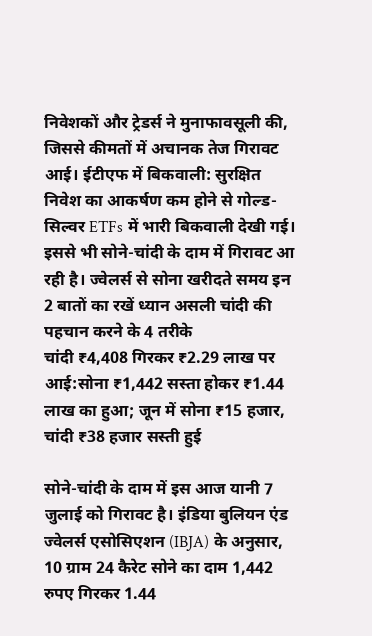निवेशकों और ट्रेडर्स ने मुनाफावसूली की, जिससे कीमतों में अचानक तेज गिरावट आई। ईटीएफ में बिकवाली: सुरक्षित निवेश का आकर्षण कम होने से गोल्ड-सिल्वर ETFs में भारी बिकवाली देखी गई। इससे भी सोने-चांदी के दाम में गिरावट आ रही है। ज्वेलर्स से सोना खरीदते समय इन 2 बातों का रखें ध्यान असली चांदी की पहचान करने के 4 तरीके
चांदी ₹4,408 गिरकर ₹2.29 लाख पर आई:सोना ₹1,442 सस्ता होकर ₹1.44 लाख का हुआ; जून में सोना ₹15 हजार, चांदी ₹38 हजार सस्ती हुई

सोने-चांदी के दाम में इस आज यानी 7 जुलाई को गिरावट है। इंडिया बुलियन एंड ज्वेलर्स एसोसिएशन (IBJA) के अनुसार, 10 ग्राम 24 कैरेट सोने का दाम 1,442 रुपए गिरकर 1.44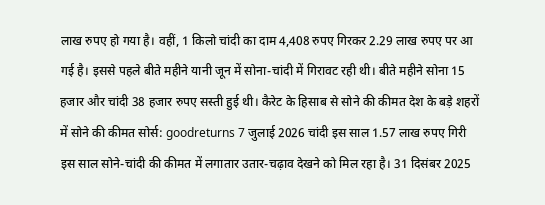लाख रुपए हो गया है। वहीं, 1 किलो चांदी का दाम 4,408 रुपए गिरकर 2.29 लाख रुपए पर आ गई है। इससे पहले बीते महीने यानी जून में सोना-चांदी में गिरावट रही थी। बीते महीने सोना 15 हजार और चांदी 38 हजार रुपए सस्ती हुई थी। कैरेट के हिसाब से सोने की कीमत देश के बड़े शहरों में सोने की कीमत सोर्स: goodreturns 7 जुलाई 2026 चांदी इस साल 1.57 लाख रुपए गिरी इस साल सोने-चांदी की कीमत में लगातार उतार-चढ़ाव देखने को मिल रहा है। 31 दिसंबर 2025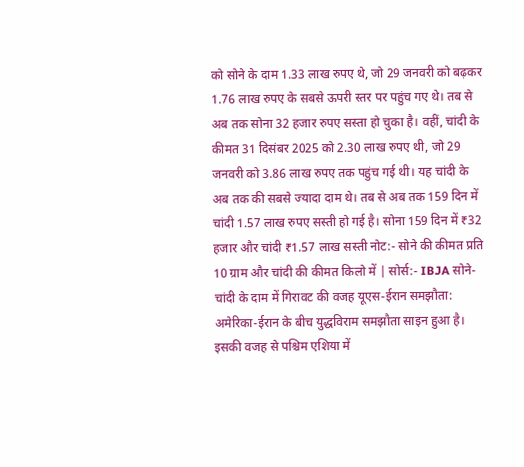को सोने के दाम 1.33 लाख रुपए थे, जो 29 जनवरी को बढ़कर 1.76 लाख रुपए के सबसे ऊपरी स्तर पर पहुंच गए थे। तब से अब तक सोना 32 हजार रुपए सस्ता हो चुका है। वहीं, चांदी के कीमत 31 दिसंबर 2025 को 2.30 लाख रुपए थी, जो 29 जनवरी को 3.86 लाख रुपए तक पहुंच गई थी। यह चांदी के अब तक की सबसे ज्यादा दाम थे। तब से अब तक 159 दिन में चांदी 1.57 लाख रुपए सस्ती हो गई है। सोना 159 दिन में ₹32 हजार और चांदी ₹1.57 लाख सस्ती नोट:- सोने की कीमत प्रति 10 ग्राम और चांदी की कीमत किलो में | सोर्स:- IBJA सोने-चांदी के दाम में गिरावट की वजह यूएस-ईरान समझौता: अमेरिका-ईरान के बीच युद्धविराम समझौता साइन हुआ है। इसकी वजह से पश्चिम एशिया में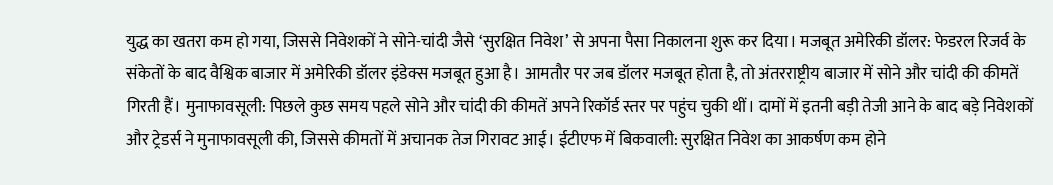युद्ध का खतरा कम हो गया, जिससे निवेशकों ने सोने-चांदी जैसे ‘सुरक्षित निवेश’ से अपना पैसा निकालना शुरू कर दिया। मजबूत अमेरिकी डॉलर: फेडरल रिजर्व के संकेतों के बाद वैश्विक बाजार में अमेरिकी डॉलर इंडेक्स मजबूत हुआ है। आमतौर पर जब डॉलर मजबूत होता है, तो अंतरराष्ट्रीय बाजार में सोने और चांदी की कीमतें गिरती हैं। मुनाफावसूली: पिछले कुछ समय पहले सोने और चांदी की कीमतें अपने रिकॉर्ड स्तर पर पहुंच चुकी थीं। दामों में इतनी बड़ी तेजी आने के बाद बड़े निवेशकों और ट्रेडर्स ने मुनाफावसूली की, जिससे कीमतों में अचानक तेज गिरावट आई। ईटीएफ में बिकवाली: सुरक्षित निवेश का आकर्षण कम होने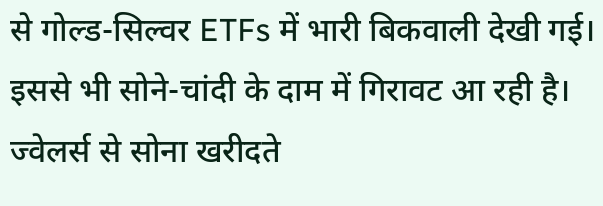से गोल्ड-सिल्वर ETFs में भारी बिकवाली देखी गई। इससे भी सोने-चांदी के दाम में गिरावट आ रही है। ज्वेलर्स से सोना खरीदते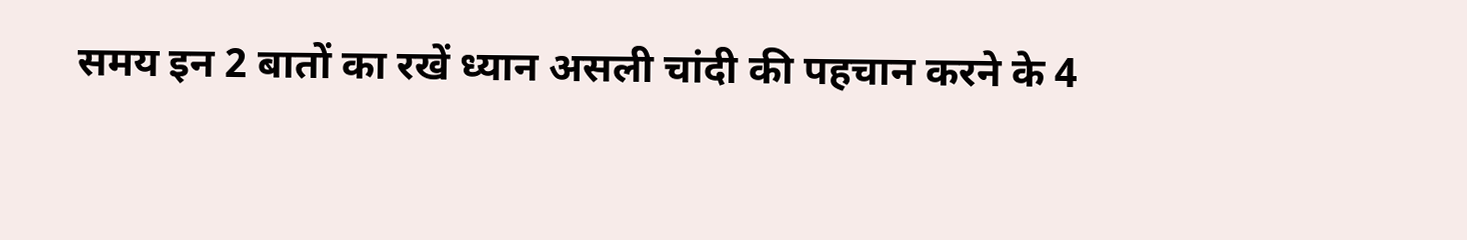समय इन 2 बातों का रखें ध्यान असली चांदी की पहचान करने के 4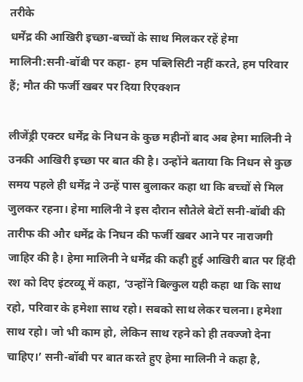तरीके
धर्मेंद्र की आखिरी इच्छा-बच्चों के साथ मिलकर रहें हेमा मालिनी:सनी-बॉबी पर कहा- हम पब्लिसिटी नहीं करते, हम परिवार हैं; मौत की फर्जी खबर पर दिया रिएक्शन

लीजेंड्री एक्टर धर्मेंद्र के निधन के कुछ महीनों बाद अब हेमा मालिनी ने उनकी आखिरी इच्छा पर बात की है। उन्होंने बताया कि निधन से कुछ समय पहले ही धर्मेंद्र ने उन्हें पास बुलाकर कहा था कि बच्चों से मिल जुलकर रहना। हेमा मालिनी ने इस दौरान सौतेले बेटों सनी-बॉबी की तारीफ की और धर्मेंद्र के निधन की फर्जी खबर आने पर नाराजगी जाहिर की है। हेमा मालिनी ने धर्मेंद्र की कही हुई आखिरी बात पर हिंदी रश को दिए इंटरव्यू में कहा, ‘उन्होंने बिल्कुल यही कहा था कि साथ रहो, परिवार के हमेशा साथ रहो। सबको साथ लेकर चलना। हमेशा साथ रहो। जो भी काम हो, लेकिन साथ रहने को ही तवज्जो देना चाहिए।’ सनी-बॉबी पर बात करते हुए हेमा मालिनी ने कहा है,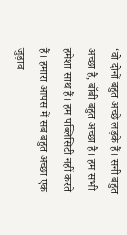‘वो दोनों बहुत अच्छे लड़के हैं। सनी बहुत अच्छा है, बॉबी बहुत अच्छा है। हम सभी हमेशा साथ हैं। हम पब्लिसिटी नहीं करते हैं। हमारा आपस में सब बहुत अच्छा एक जुड़ाव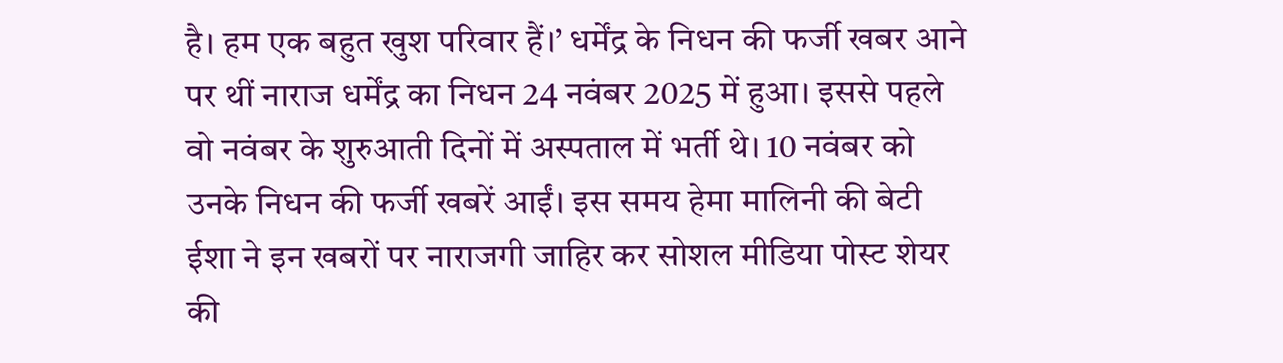है। हम एक बहुत खुश परिवार हैं।’ धर्मेंद्र के निधन की फर्जी खबर आने पर थीं नाराज धर्मेंद्र का निधन 24 नवंबर 2025 में हुआ। इससे पहले वो नवंबर के शुरुआती दिनों में अस्पताल में भर्ती थे। 10 नवंबर को उनके निधन की फर्जी खबरें आईं। इस समय हेमा मालिनी की बेटी ईशा ने इन खबरों पर नाराजगी जाहिर कर सोशल मीडिया पोस्ट शेयर की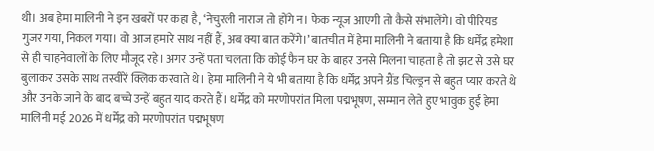थी। अब हेमा मालिनी ने इन खबरों पर कहा है, ‘नेचुरली नाराज तो होंगे न। फेक न्यूज आएगी तो कैसे संभालेंगे। वो पीरियड गुजर गया, निकल गया। वो आज हमारे साथ नहीं हैं, अब क्या बात करेंगे।’ बातचीत में हेमा मालिनी ने बताया है कि धर्मेंद्र हमेशा से ही चाहनेवालों के लिए मौजूद रहे। अगर उन्हें पता चलता कि कोई फैन घर के बाहर उनसे मिलना चाहता है तो झट से उसे घर बुलाकर उसके साथ तस्वीरें क्लिक करवाते थे। हेमा मालिनी ने ये भी बताया है कि धर्मेंद्र अपने ग्रैंड चिल्ड्रन से बहुत प्यार करते थे और उनके जाने के बाद बच्चे उन्हें बहुत याद करते हैं। धर्मेंद्र को मरणोपरांत मिला पद्मभूषण, सम्मान लेते हुए भावुक हुईं हेमा मालिनी मई 2026 में धर्मेंद्र को मरणोपरांत पद्मभूषण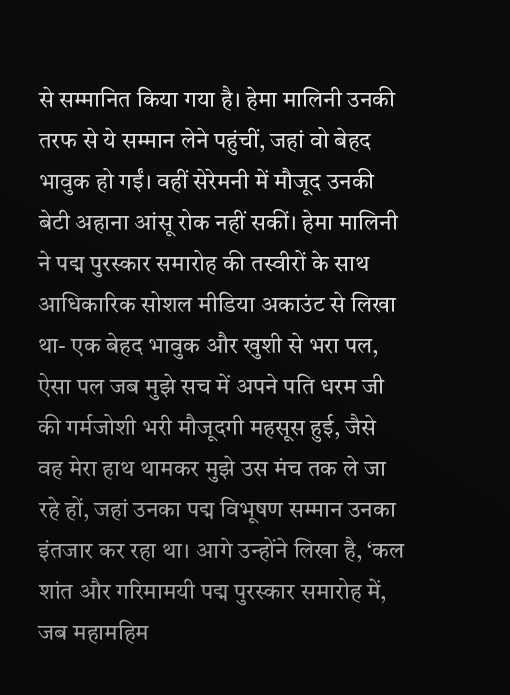से सम्मानित किया गया है। हेमा मालिनी उनकी तरफ से ये सम्मान लेने पहुंचीं, जहां वो बेहद भावुक हो गईं। वहीं सेरेमनी में मौजूद उनकी बेटी अहाना आंसू रोक नहीं सकीं। हेमा मालिनी ने पद्म पुरस्कार समारोह की तस्वीरों के साथ आधिकारिक सोशल मीडिया अकाउंट से लिखा था- एक बेहद भावुक और खुशी से भरा पल, ऐसा पल जब मुझे सच में अपने पति धरम जी की गर्मजोशी भरी मौजूदगी महसूस हुई, जैसे वह मेरा हाथ थामकर मुझे उस मंच तक ले जा रहे हों, जहां उनका पद्म विभूषण सम्मान उनका इंतजार कर रहा था। आगे उन्होंने लिखा है, ‘कल शांत और गरिमामयी पद्म पुरस्कार समारोह में, जब महामहिम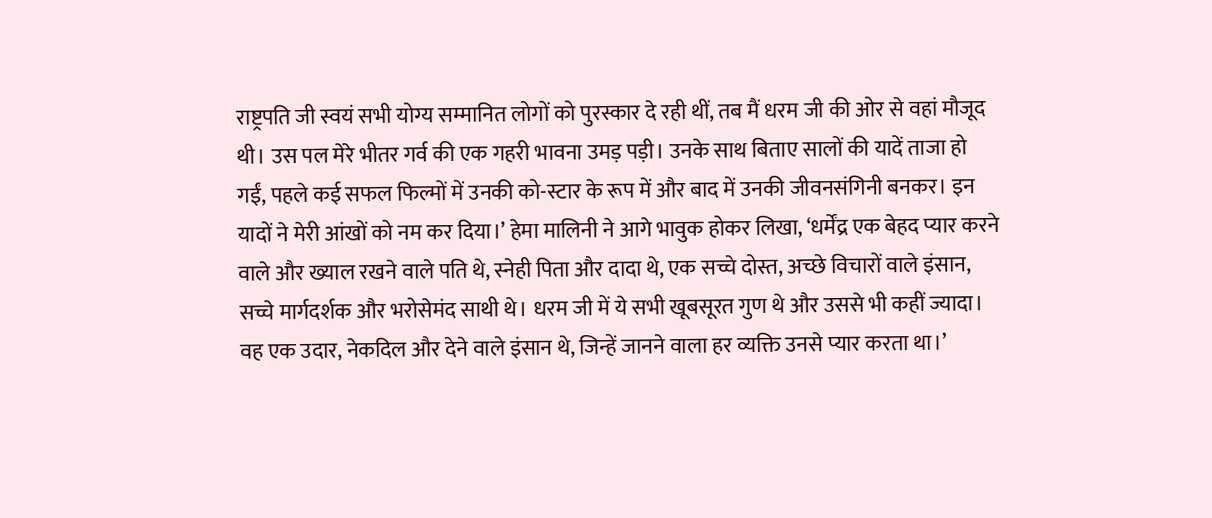राष्ट्रपति जी स्वयं सभी योग्य सम्मानित लोगों को पुरस्कार दे रही थीं, तब मैं धरम जी की ओर से वहां मौजूद थी। उस पल मेरे भीतर गर्व की एक गहरी भावना उमड़ पड़ी। उनके साथ बिताए सालों की यादें ताजा हो गईं, पहले कई सफल फिल्मों में उनकी को-स्टार के रूप में और बाद में उनकी जीवनसंगिनी बनकर। इन यादों ने मेरी आंखों को नम कर दिया।’ हेमा मालिनी ने आगे भावुक होकर लिखा, ‘धर्मेंद्र एक बेहद प्यार करने वाले और ख्याल रखने वाले पति थे, स्नेही पिता और दादा थे, एक सच्चे दोस्त, अच्छे विचारों वाले इंसान, सच्चे मार्गदर्शक और भरोसेमंद साथी थे। धरम जी में ये सभी खूबसूरत गुण थे और उससे भी कहीं ज्यादा। वह एक उदार, नेकदिल और देने वाले इंसान थे, जिन्हें जानने वाला हर व्यक्ति उनसे प्यार करता था।’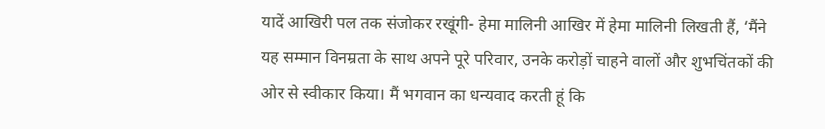यादें आखिरी पल तक संजोकर रखूंगी- हेमा मालिनी आखिर में हेमा मालिनी लिखती हैं, ‘मैंने यह सम्मान विनम्रता के साथ अपने पूरे परिवार, उनके करोड़ों चाहने वालों और शुभचिंतकों की ओर से स्वीकार किया। मैं भगवान का धन्यवाद करती हूं कि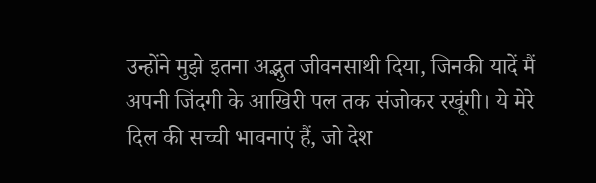उन्होंने मुझे इतना अद्भुत जीवनसाथी दिया, जिनकी यादें मैं अपनी जिंदगी के आखिरी पल तक संजोकर रखूंगी। ये मेरे दिल की सच्ची भावनाएं हैं, जो देश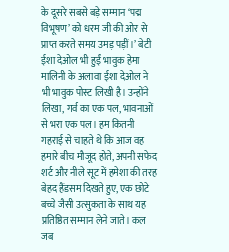के दूसरे सबसे बड़े सम्मान ‘पद्म विभूषण’ को धरम जी की ओर से प्राप्त करते समय उमड़ पड़ीं।’ बेटी ईशा देओल भी हुईं भावुक हेमा मालिनी के अलावा ईशा देओल ने भी भावुक पोस्ट लिखी है। उन्होंने लिखा, गर्व का एक पल, भावनाओं से भरा एक पल। हम कितनी गहराई से चाहते थे कि आज वह हमारे बीच मौजूद होते, अपनी सफेद शर्ट और नीले सूट में हमेशा की तरह बेहद हैंडसम दिखते हुए, एक छोटे बच्चे जैसी उत्सुकता के साथ यह प्रतिष्ठित सम्मान लेने जाते। कल जब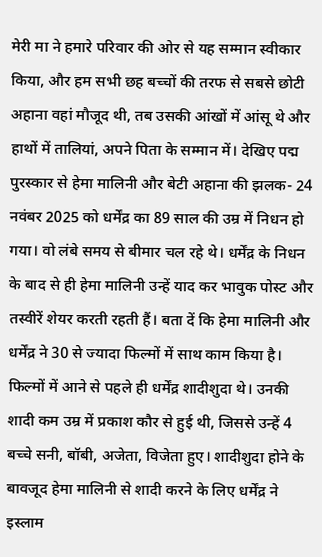मेरी मा ने हमारे परिवार की ओर से यह सम्मान स्वीकार किया, और हम सभी छह बच्चों की तरफ से सबसे छोटी अहाना वहां मौजूद थी, तब उसकी आंखों में आंसू थे और हाथों में तालियां, अपने पिता के सम्मान में। देखिए पद्म पुरस्कार से हेमा मालिनी और बेटी अहाना की झलक- 24 नवंबर 2025 को धर्मेंद्र का 89 साल की उम्र में निधन हो गया। वो लंबे समय से बीमार चल रहे थे। धर्मेंद्र के निधन के बाद से ही हेमा मालिनी उन्हें याद कर भावुक पोस्ट और तस्वीरें शेयर करती रहती हैं। बता दें कि हेमा मालिनी और धर्मेंद्र ने 30 से ज्यादा फिल्मों में साथ काम किया है। फिल्मों में आने से पहले ही धर्मेंद्र शादीशुदा थे। उनकी शादी कम उम्र में प्रकाश कौर से हुई थी, जिससे उन्हें 4 बच्चे सनी, बॉबी, अजेता, विजेता हुए। शादीशुदा होने के बावजूद हेमा मालिनी से शादी करने के लिए धर्मेंद्र ने इस्लाम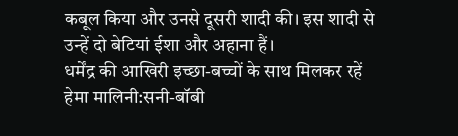कबूल किया और उनसे दूसरी शादी की। इस शादी से उन्हें दो बेटियां ईशा और अहाना हैं।
धर्मेंद्र की आखिरी इच्छा-बच्चों के साथ मिलकर रहें हेमा मालिनी:सनी-बॉबी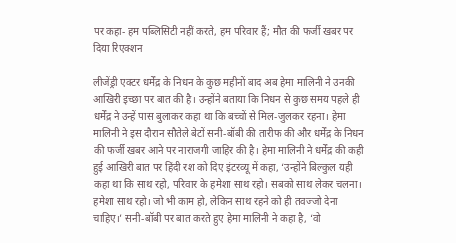पर कहा- हम पब्लिसिटी नहीं करते, हम परिवार हैं; मौत की फर्जी खबर पर दिया रिएक्शन

लीजेंड्री एक्टर धर्मेंद्र के निधन के कुछ महीनों बाद अब हेमा मालिनी ने उनकी आखिरी इच्छा पर बात की है। उन्होंने बताया कि निधन से कुछ समय पहले ही धर्मेंद्र ने उन्हें पास बुलाकर कहा था कि बच्चों से मिल-जुलकर रहना। हेमा मालिनी ने इस दौरान सौतेले बेटों सनी-बॉबी की तारीफ की और धर्मेंद्र के निधन की फर्जी खबर आने पर नाराजगी जाहिर की है। हेमा मालिनी ने धर्मेंद्र की कही हुई आखिरी बात पर हिंदी रश को दिए इंटरव्यू में कहा, ‘उन्होंने बिल्कुल यही कहा था कि साथ रहो, परिवार के हमेशा साथ रहो। सबको साथ लेकर चलना। हमेशा साथ रहो। जो भी काम हो, लेकिन साथ रहने को ही तवज्जो देना चाहिए।’ सनी-बॉबी पर बात करते हुए हेमा मालिनी ने कहा है, ‘वो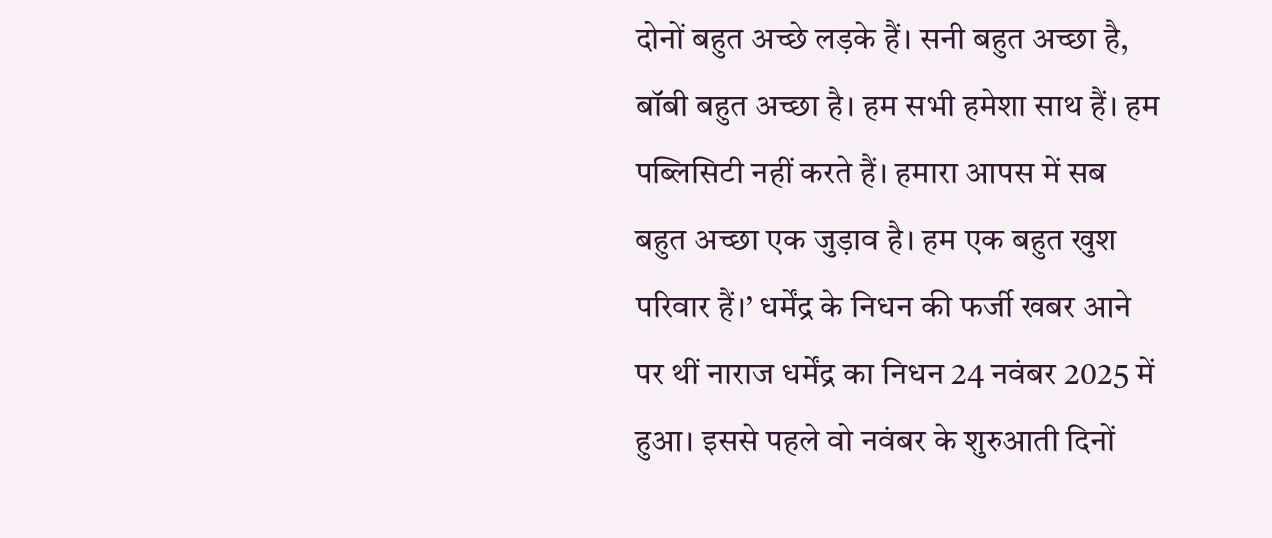दोनों बहुत अच्छे लड़के हैं। सनी बहुत अच्छा है, बॉबी बहुत अच्छा है। हम सभी हमेशा साथ हैं। हम पब्लिसिटी नहीं करते हैं। हमारा आपस में सब बहुत अच्छा एक जुड़ाव है। हम एक बहुत खुश परिवार हैं।’ धर्मेंद्र के निधन की फर्जी खबर आने पर थीं नाराज धर्मेंद्र का निधन 24 नवंबर 2025 में हुआ। इससे पहले वो नवंबर के शुरुआती दिनों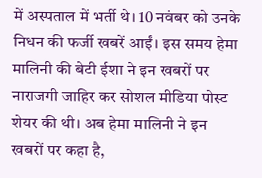में अस्पताल में भर्ती थे। 10 नवंबर को उनके निधन की फर्जी खबरें आईं। इस समय हेमा मालिनी की बेटी ईशा ने इन खबरों पर नाराजगी जाहिर कर सोशल मीडिया पोस्ट शेयर की थी। अब हेमा मालिनी ने इन खबरों पर कहा है,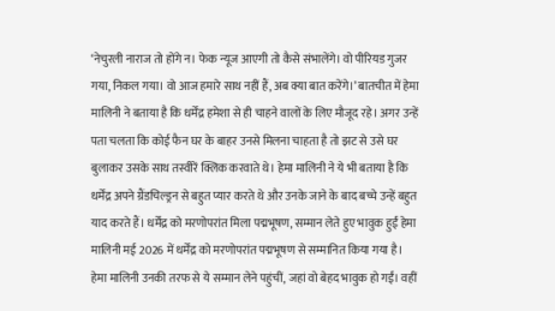‘नेचुरली नाराज तो होंगे न। फेक न्यूज आएगी तो कैसे संभालेंगे। वो पीरियड गुजर गया, निकल गया। वो आज हमारे साथ नहीं हैं, अब क्या बात करेंगे।’ बातचीत में हेमा मालिनी ने बताया है कि धर्मेंद्र हमेशा से ही चाहने वालों के लिए मौजूद रहे। अगर उन्हें पता चलता कि कोई फैन घर के बाहर उनसे मिलना चाहता है तो झट से उसे घर बुलाकर उसके साथ तस्वीरें क्लिक करवाते थे। हेमा मालिनी ने ये भी बताया है कि धर्मेंद्र अपने ग्रैंडचिल्ड्रन से बहुत प्यार करते थे और उनके जाने के बाद बच्चे उन्हें बहुत याद करते हैं। धर्मेंद्र को मरणोपरांत मिला पद्मभूषण, सम्मान लेते हुए भावुक हुईं हेमा मालिनी मई 2026 में धर्मेंद्र को मरणोपरांत पद्मभूषण से सम्मानित किया गया है। हेमा मालिनी उनकी तरफ से ये सम्मान लेने पहुंचीं, जहां वो बेहद भावुक हो गईं। वहीं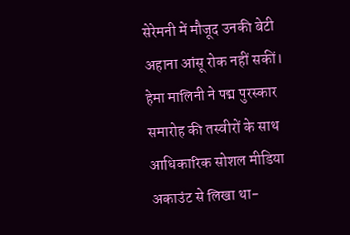सेरेमनी में मौजूद उनकी बेटी अहाना आंसू रोक नहीं सकीं। हेमा मालिनी ने पद्म पुरस्कार समारोह की तस्वीरों के साथ आधिकारिक सोशल मीडिया अकाउंट से लिखा था-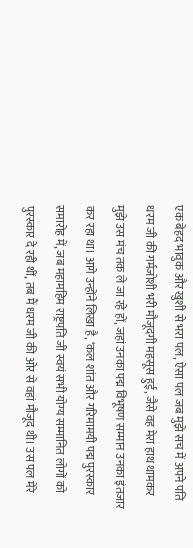एक बेहद भावुक और खुशी से भरा पल, ऐसा पल जब मुझे सच में अपने पति धरम जी की गर्मजोशी भरी मौजूदगी महसूस हुई, जैसे वह मेरा हाथ थामकर मुझे उस मंच तक ले जा रहे हों, जहां उनका पद्म विभूषण सम्मान उनका इंतजार कर रहा था। आगे उन्होंने लिखा है, ‘कल शांत और गरिमामयी पद्म पुरस्कार समारोह में, जब महामहिम राष्ट्रपति जी स्वयं सभी योग्य सम्मानित लोगों को पुरस्कार दे रही थीं, तब मैं धरम जी की ओर से वहां मौजूद थी। उस पल मेरे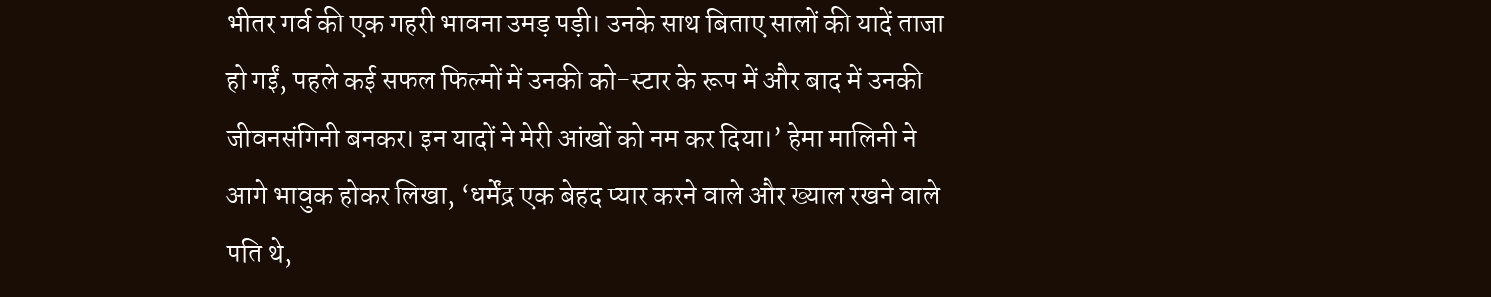भीतर गर्व की एक गहरी भावना उमड़ पड़ी। उनके साथ बिताए सालों की यादें ताजा हो गईं, पहले कई सफल फिल्मों में उनकी को-स्टार के रूप में और बाद में उनकी जीवनसंगिनी बनकर। इन यादों ने मेरी आंखों को नम कर दिया।’ हेमा मालिनी ने आगे भावुक होकर लिखा, ‘धर्मेंद्र एक बेहद प्यार करने वाले और ख्याल रखने वाले पति थे,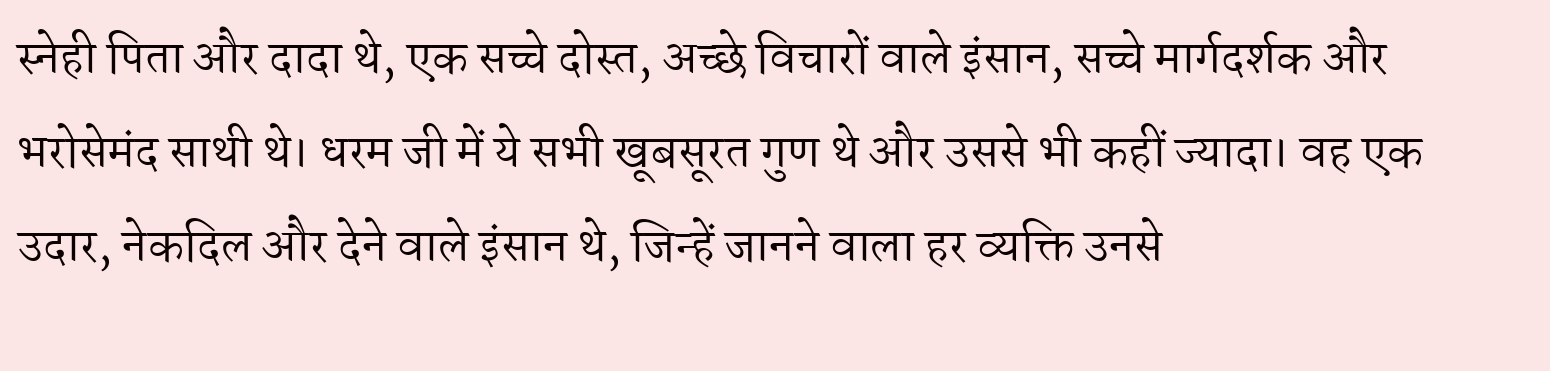स्नेही पिता और दादा थे, एक सच्चे दोस्त, अच्छे विचारों वाले इंसान, सच्चे मार्गदर्शक और भरोसेमंद साथी थे। धरम जी में ये सभी खूबसूरत गुण थे और उससे भी कहीं ज्यादा। वह एक उदार, नेकदिल और देने वाले इंसान थे, जिन्हें जानने वाला हर व्यक्ति उनसे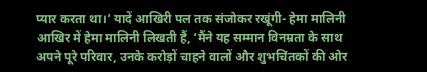प्यार करता था।’ यादें आखिरी पल तक संजोकर रखूंगी- हेमा मालिनी आखिर में हेमा मालिनी लिखती हैं, ‘मैंने यह सम्मान विनम्रता के साथ अपने पूरे परिवार, उनके करोड़ों चाहने वालों और शुभचिंतकों की ओर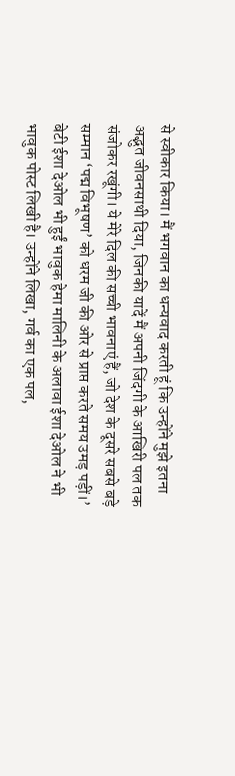से स्वीकार किया। मैं भगवान का धन्यवाद करती हूं कि उन्होंने मुझे इतना अद्भुत जीवनसाथी दिया, जिनकी यादें मैं अपनी जिंदगी के आखिरी पल तक संजोकर रखूंगी। ये मेरे दिल की सच्ची भावनाएं हैं, जो देश के दूसरे सबसे बड़े सम्मान ‘पद्म विभूषण’ को धरम जी की ओर से प्राप्त करते समय उमड़ पड़ीं।’ बेटी ईशा देओल भी हुईं भावुक हेमा मालिनी के अलावा ईशा देओल ने भी भावुक पोस्ट लिखी है। उन्होंने लिखा, गर्व का एक पल,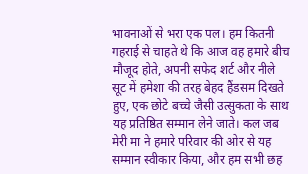भावनाओं से भरा एक पल। हम कितनी गहराई से चाहते थे कि आज वह हमारे बीच मौजूद होते, अपनी सफेद शर्ट और नीले सूट में हमेशा की तरह बेहद हैंडसम दिखते हुए, एक छोटे बच्चे जैसी उत्सुकता के साथ यह प्रतिष्ठित सम्मान लेने जाते। कल जब मेरी मा ने हमारे परिवार की ओर से यह सम्मान स्वीकार किया, और हम सभी छह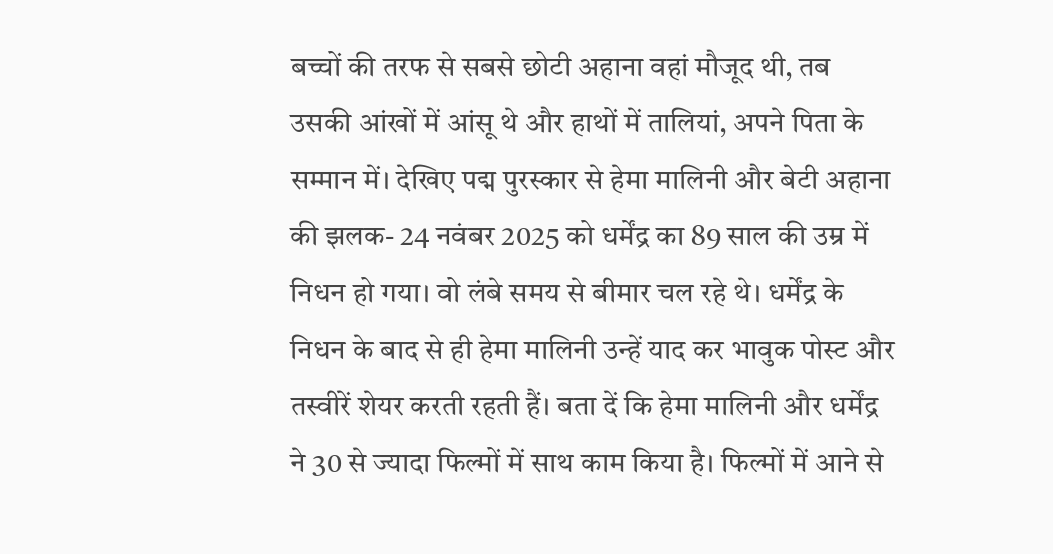बच्चों की तरफ से सबसे छोटी अहाना वहां मौजूद थी, तब उसकी आंखों में आंसू थे और हाथों में तालियां, अपने पिता के सम्मान में। देखिए पद्म पुरस्कार से हेमा मालिनी और बेटी अहाना की झलक- 24 नवंबर 2025 को धर्मेंद्र का 89 साल की उम्र में निधन हो गया। वो लंबे समय से बीमार चल रहे थे। धर्मेंद्र के निधन के बाद से ही हेमा मालिनी उन्हें याद कर भावुक पोस्ट और तस्वीरें शेयर करती रहती हैं। बता दें कि हेमा मालिनी और धर्मेंद्र ने 30 से ज्यादा फिल्मों में साथ काम किया है। फिल्मों में आने से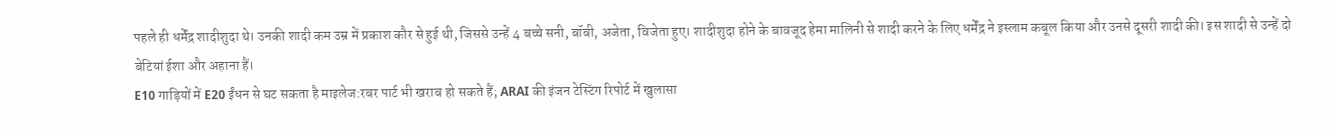पहले ही धर्मेंद्र शादीशुदा थे। उनकी शादी कम उम्र में प्रकाश कौर से हुई थी, जिससे उन्हें 4 बच्चे सनी, बॉबी, अजेता, विजेता हुए। शादीशुदा होने के बावजूद हेमा मालिनी से शादी करने के लिए धर्मेंद्र ने इस्लाम कबूल किया और उनसे दूसरी शादी की। इस शादी से उन्हें दो बेटियां ईशा और अहाना हैं।
E10 गाड़ियों में E20 ईंधन से घट सकता है माइलेज:रबर पार्ट भी खराब हो सकते हैं; ARAI की इंजन टेस्टिंग रिपोर्ट में खुलासा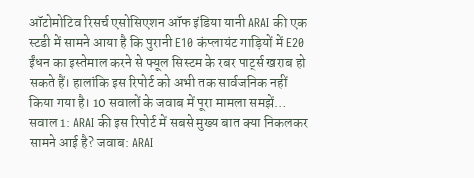ऑटोमोटिव रिसर्च एसोसिएशन ऑफ इंडिया यानी ARAI की एक स्टडी में सामने आया है कि पुरानी E10 कंप्लायंट गाड़ियों में E20 ईंधन का इस्तेमाल करने से फ्यूल सिस्टम के रबर पार्ट्स खराब हो सकते हैं। हालांकि इस रिपोर्ट को अभी तक सार्वजनिक नहीं किया गया है। 10 सवालों के जवाब में पूरा मामला समझें… सवाल 1: ARAI की इस रिपोर्ट में सबसे मुख्य बात क्या निकलकर सामने आई है? जवाब: ARAI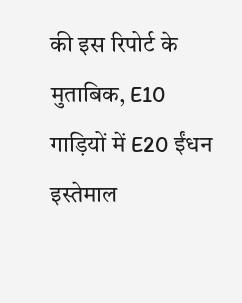की इस रिपोर्ट के मुताबिक, E10 गाड़ियों में E20 ईंधन इस्तेमाल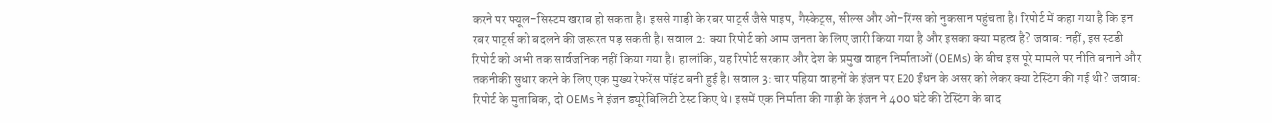करने पर फ्यूल-सिस्टम खराब हो सकता है। इससे गाड़ी के रबर पार्ट्स जैसे पाइप, गैस्केट्स, सील्स और ओ-रिंग्स को नुकसान पहुंचता है। रिपोर्ट में कहा गया है कि इन रबर पार्ट्स को बदलने की जरूरत पड़ सकती है। सवाल 2: क्या रिपोर्ट को आम जनता के लिए जारी किया गया है और इसका क्या महत्व है? जवाब: नहीं, इस स्टडी रिपोर्ट को अभी तक सार्वजनिक नहीं किया गया है। हालांकि, यह रिपोर्ट सरकार और देश के प्रमुख वाहन निर्माताओं (OEMs) के बीच इस पूरे मामले पर नीति बनाने और तकनीकी सुधार करने के लिए एक मुख्य रेफरेंस पॉइंट बनी हुई है। सवाल 3: चार पहिया वाहनों के इंजन पर E20 ईंधन के असर को लेकर क्या टेस्टिंग की गई थी? जवाब: रिपोर्ट के मुताबिक, दो OEMs ने इंजन ड्यूरेबिलिटी टेस्ट किए थे। इसमें एक निर्माता की गाड़ी के इंजन ने 400 घंटे की टेस्टिंग के बाद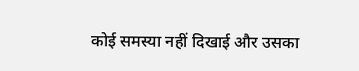कोई समस्या नहीं दिखाई और उसका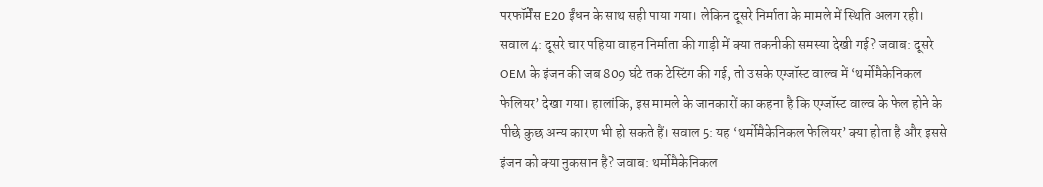परफॉर्मेंस E20 ईंधन के साथ सही पाया गया। लेकिन दूसरे निर्माता के मामले में स्थिति अलग रही। सवाल 4: दूसरे चार पहिया वाहन निर्माता की गाड़ी में क्या तकनीकी समस्या देखी गई? जवाब: दूसरे OEM के इंजन की जब 809 घंटे तक टेस्टिंग की गई, तो उसके एग्जॉस्ट वाल्व में ‘थर्मोमैकेनिकल फेलियर’ देखा गया। हालांकि, इस मामले के जानकारों का कहना है कि एग्जॉस्ट वाल्व के फेल होने के पीछे कुछ अन्य कारण भी हो सकते हैं। सवाल 5: यह ‘थर्मोमैकेनिकल फेलियर’ क्या होता है और इससे इंजन को क्या नुकसान है? जवाब: थर्मोमैकेनिकल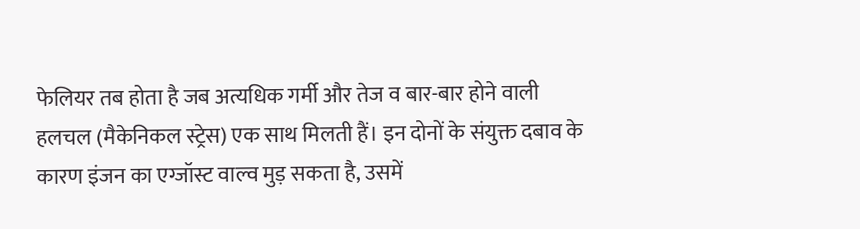फेलियर तब होता है जब अत्यधिक गर्मी और तेज व बार-बार होने वाली हलचल (मैकेनिकल स्ट्रेस) एक साथ मिलती हैं। इन दोनों के संयुक्त दबाव के कारण इंजन का एग्जॉस्ट वाल्व मुड़ सकता है, उसमें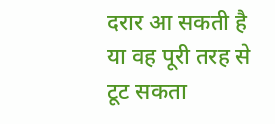दरार आ सकती है या वह पूरी तरह से टूट सकता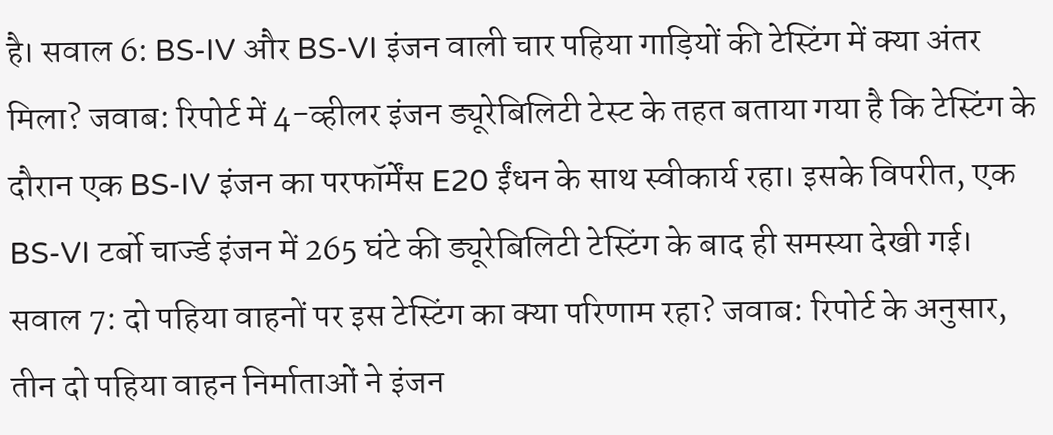है। सवाल 6: BS-IV और BS-VI इंजन वाली चार पहिया गाड़ियों की टेस्टिंग में क्या अंतर मिला? जवाब: रिपोर्ट में 4-व्हीलर इंजन ड्यूरेबिलिटी टेस्ट के तहत बताया गया है कि टेस्टिंग के दौरान एक BS-IV इंजन का परफॉर्मेंस E20 ईंधन के साथ स्वीकार्य रहा। इसके विपरीत, एक BS-VI टर्बो चार्ज्ड इंजन में 265 घंटे की ड्यूरेबिलिटी टेस्टिंग के बाद ही समस्या देखी गई। सवाल 7: दो पहिया वाहनों पर इस टेस्टिंग का क्या परिणाम रहा? जवाब: रिपोर्ट के अनुसार, तीन दो पहिया वाहन निर्माताओं ने इंजन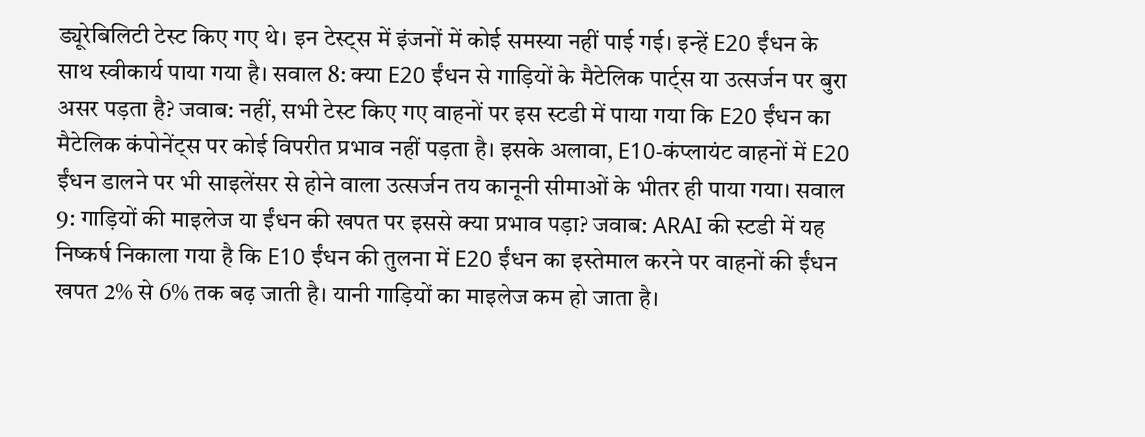ड्यूरेबिलिटी टेस्ट किए गए थे। इन टेस्ट्स में इंजनों में कोई समस्या नहीं पाई गई। इन्हें E20 ईंधन के साथ स्वीकार्य पाया गया है। सवाल 8: क्या E20 ईंधन से गाड़ियों के मैटेलिक पार्ट्स या उत्सर्जन पर बुरा असर पड़ता है? जवाब: नहीं, सभी टेस्ट किए गए वाहनों पर इस स्टडी में पाया गया कि E20 ईंधन का मैटेलिक कंपोनेंट्स पर कोई विपरीत प्रभाव नहीं पड़ता है। इसके अलावा, E10-कंप्लायंट वाहनों में E20 ईंधन डालने पर भी साइलेंसर से होने वाला उत्सर्जन तय कानूनी सीमाओं के भीतर ही पाया गया। सवाल 9: गाड़ियों की माइलेज या ईंधन की खपत पर इससे क्या प्रभाव पड़ा? जवाब: ARAI की स्टडी में यह निष्कर्ष निकाला गया है कि E10 ईंधन की तुलना में E20 ईंधन का इस्तेमाल करने पर वाहनों की ईंधन खपत 2% से 6% तक बढ़ जाती है। यानी गाड़ियों का माइलेज कम हो जाता है।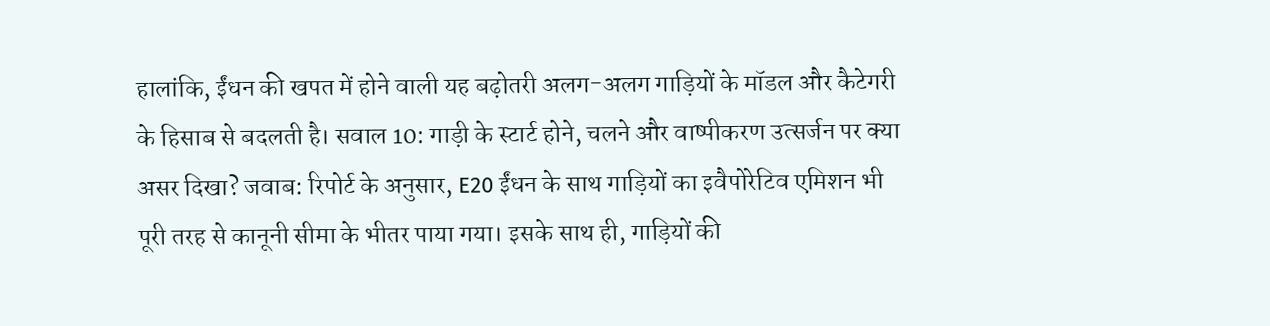हालांकि, ईंधन की खपत में होने वाली यह बढ़ोतरी अलग-अलग गाड़ियों के मॉडल और कैटेगरी के हिसाब से बदलती है। सवाल 10: गाड़ी के स्टार्ट होने, चलने और वाष्पीकरण उत्सर्जन पर क्या असर दिखा? जवाब: रिपोर्ट के अनुसार, E20 ईंधन के साथ गाड़ियों का इवैपोरेटिव एमिशन भी पूरी तरह से कानूनी सीमा के भीतर पाया गया। इसके साथ ही, गाड़ियों की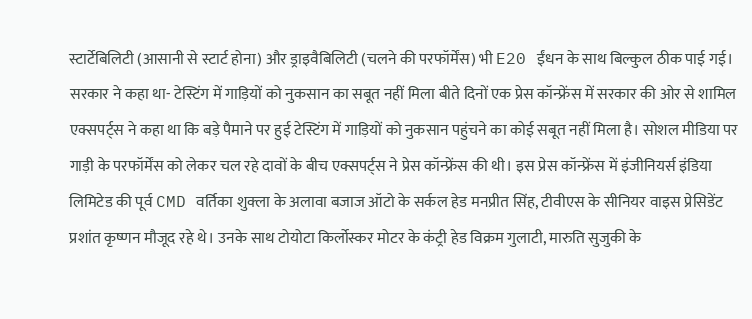स्टार्टेबिलिटी (आसानी से स्टार्ट होना) और ड्राइवैबिलिटी (चलने की परफॉर्मेंस) भी E20 ईंधन के साथ बिल्कुल ठीक पाई गई। सरकार ने कहा था- टेस्टिंग में गाड़ियों को नुकसान का सबूत नहीं मिला बीते दिनों एक प्रेस कॉन्फ्रेंस में सरकार की ओर से शामिल एक्सपर्ट्स ने कहा था कि बड़े पैमाने पर हुई टेस्टिंग में गाड़ियों को नुकसान पहुंचने का कोई सबूत नहीं मिला है। सोशल मीडिया पर गाड़ी के परफॉर्मेंस को लेकर चल रहे दावों के बीच एक्सपर्ट्स ने प्रेस कॉन्फ्रेंस की थी। इस प्रेस कॉन्फ्रेंस में इंजीनियर्स इंडिया लिमिटेड की पूर्व CMD वर्तिका शुक्ला के अलावा बजाज ऑटो के सर्कल हेड मनप्रीत सिंह, टीवीएस के सीनियर वाइस प्रेसिडेंट प्रशांत कृष्णन मौजूद रहे थे। उनके साथ टोयोटा किर्लोस्कर मोटर के कंट्री हेड विक्रम गुलाटी, मारुति सुजुकी के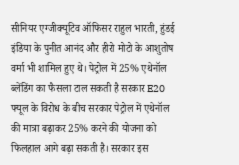सीनियर एग्जीक्यूटिव ऑफिसर राहुल भारती, हुंडई इंडिया के पुनीत आनंद और हीरो मोटो के आशुतोष वर्मा भी शामिल हुए थे। पेट्रोल में 25% एथेनॉल ब्लेंडिंग का फैसला टाल सकती है सरकार E20 फ्यूल के विरोध के बीच सरकार पेट्रोल में एथेनॉल की मात्रा बढ़ाकर 25% करने की योजना को फिलहाल आगे बढ़ा सकती है। सरकार इस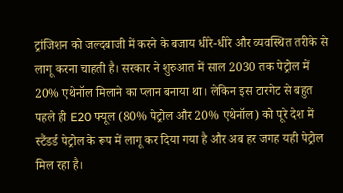ट्रांजिशन को जल्दबाजी में करने के बजाय धीरे-धीरे और व्यवस्थित तरीके से लागू करना चाहती है। सरकार ने शुरुआत में साल 2030 तक पेट्रोल में 20% एथेनॉल मिलाने का प्लान बनाया था। लेकिन इस टारगेट से बहुत पहले ही E20 फ्यूल (80% पेट्रोल और 20% एथेनॉल) को पूरे देश में स्टैंडर्ड पेट्रोल के रूप में लागू कर दिया गया है और अब हर जगह यही पेट्रोल मिल रहा है।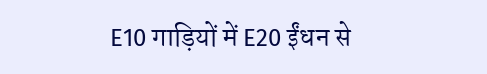E10 गाड़ियों में E20 ईंधन से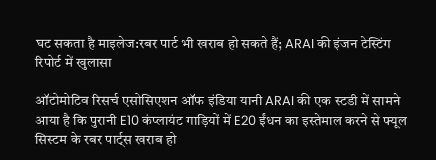घट सकता है माइलेज:रबर पार्ट भी खराब हो सकते हैं; ARAI की इंजन टेस्टिंग रिपोर्ट में खुलासा

ऑटोमोटिव रिसर्च एसोसिएशन ऑफ इंडिया यानी ARAI की एक स्टडी में सामने आया है कि पुरानी E10 कंप्लायंट गाड़ियों में E20 ईंधन का इस्तेमाल करने से फ्यूल सिस्टम के रबर पार्ट्स खराब हो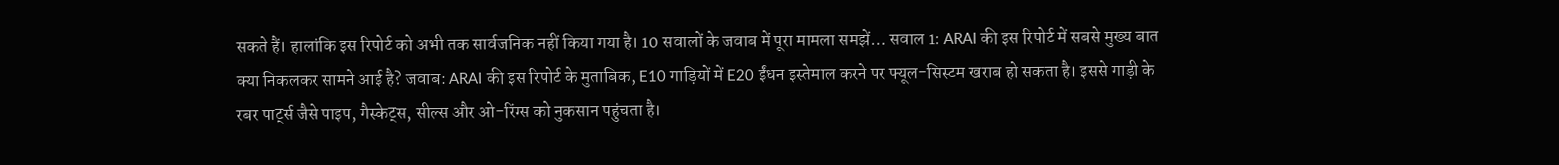सकते हैं। हालांकि इस रिपोर्ट को अभी तक सार्वजनिक नहीं किया गया है। 10 सवालों के जवाब में पूरा मामला समझें… सवाल 1: ARAI की इस रिपोर्ट में सबसे मुख्य बात क्या निकलकर सामने आई है? जवाब: ARAI की इस रिपोर्ट के मुताबिक, E10 गाड़ियों में E20 ईंधन इस्तेमाल करने पर फ्यूल-सिस्टम खराब हो सकता है। इससे गाड़ी के रबर पार्ट्स जैसे पाइप, गैस्केट्स, सील्स और ओ-रिंग्स को नुकसान पहुंचता है।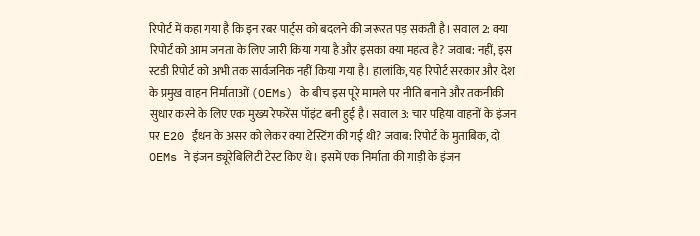रिपोर्ट में कहा गया है कि इन रबर पार्ट्स को बदलने की जरूरत पड़ सकती है। सवाल 2: क्या रिपोर्ट को आम जनता के लिए जारी किया गया है और इसका क्या महत्व है? जवाब: नहीं, इस स्टडी रिपोर्ट को अभी तक सार्वजनिक नहीं किया गया है। हालांकि, यह रिपोर्ट सरकार और देश के प्रमुख वाहन निर्माताओं (OEMs) के बीच इस पूरे मामले पर नीति बनाने और तकनीकी सुधार करने के लिए एक मुख्य रेफरेंस पॉइंट बनी हुई है। सवाल 3: चार पहिया वाहनों के इंजन पर E20 ईंधन के असर को लेकर क्या टेस्टिंग की गई थी? जवाब: रिपोर्ट के मुताबिक, दो OEMs ने इंजन ड्यूरेबिलिटी टेस्ट किए थे। इसमें एक निर्माता की गाड़ी के इंजन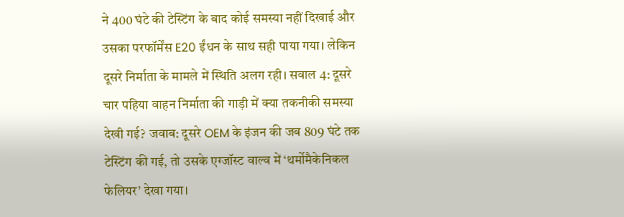ने 400 घंटे की टेस्टिंग के बाद कोई समस्या नहीं दिखाई और उसका परफॉर्मेंस E20 ईंधन के साथ सही पाया गया। लेकिन दूसरे निर्माता के मामले में स्थिति अलग रही। सवाल 4: दूसरे चार पहिया वाहन निर्माता की गाड़ी में क्या तकनीकी समस्या देखी गई? जवाब: दूसरे OEM के इंजन की जब 809 घंटे तक टेस्टिंग की गई, तो उसके एग्जॉस्ट वाल्व में ‘थर्मोमैकेनिकल फेलियर’ देखा गया।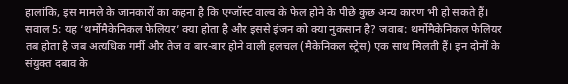हालांकि, इस मामले के जानकारों का कहना है कि एग्जॉस्ट वाल्व के फेल होने के पीछे कुछ अन्य कारण भी हो सकते हैं। सवाल 5: यह ‘थर्मोमैकेनिकल फेलियर’ क्या होता है और इससे इंजन को क्या नुकसान है? जवाब: थर्मोमैकेनिकल फेलियर तब होता है जब अत्यधिक गर्मी और तेज व बार-बार होने वाली हलचल (मैकेनिकल स्ट्रेस) एक साथ मिलती हैं। इन दोनों के संयुक्त दबाव के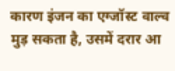कारण इंजन का एग्जॉस्ट वाल्व मुड़ सकता है, उसमें दरार आ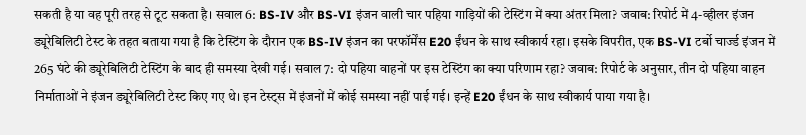सकती है या वह पूरी तरह से टूट सकता है। सवाल 6: BS-IV और BS-VI इंजन वाली चार पहिया गाड़ियों की टेस्टिंग में क्या अंतर मिला? जवाब: रिपोर्ट में 4-व्हीलर इंजन ड्यूरेबिलिटी टेस्ट के तहत बताया गया है कि टेस्टिंग के दौरान एक BS-IV इंजन का परफॉर्मेंस E20 ईंधन के साथ स्वीकार्य रहा। इसके विपरीत, एक BS-VI टर्बो चार्ज्ड इंजन में 265 घंटे की ड्यूरेबिलिटी टेस्टिंग के बाद ही समस्या देखी गई। सवाल 7: दो पहिया वाहनों पर इस टेस्टिंग का क्या परिणाम रहा? जवाब: रिपोर्ट के अनुसार, तीन दो पहिया वाहन निर्माताओं ने इंजन ड्यूरेबिलिटी टेस्ट किए गए थे। इन टेस्ट्स में इंजनों में कोई समस्या नहीं पाई गई। इन्हें E20 ईंधन के साथ स्वीकार्य पाया गया है।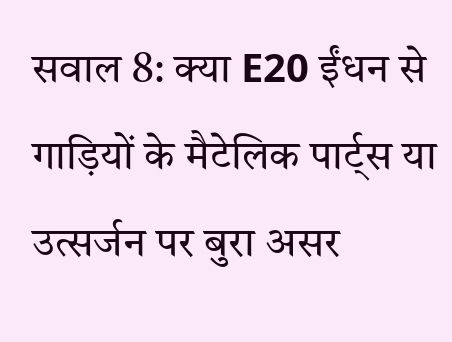सवाल 8: क्या E20 ईंधन से गाड़ियों के मैटेलिक पार्ट्स या उत्सर्जन पर बुरा असर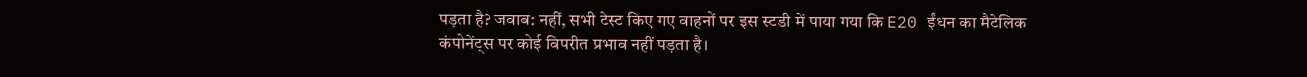पड़ता है? जवाब: नहीं, सभी टेस्ट किए गए वाहनों पर इस स्टडी में पाया गया कि E20 ईंधन का मैटेलिक कंपोनेंट्स पर कोई विपरीत प्रभाव नहीं पड़ता है।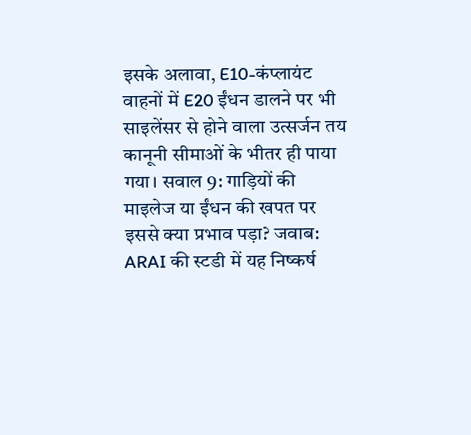इसके अलावा, E10-कंप्लायंट वाहनों में E20 ईंधन डालने पर भी साइलेंसर से होने वाला उत्सर्जन तय कानूनी सीमाओं के भीतर ही पाया गया। सवाल 9: गाड़ियों की माइलेज या ईंधन की खपत पर इससे क्या प्रभाव पड़ा? जवाब: ARAI की स्टडी में यह निष्कर्ष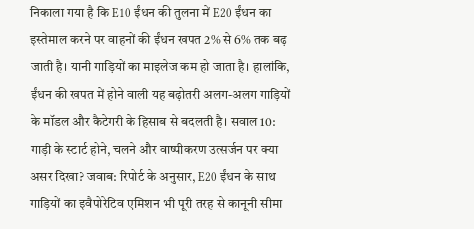निकाला गया है कि E10 ईंधन की तुलना में E20 ईंधन का इस्तेमाल करने पर वाहनों की ईंधन खपत 2% से 6% तक बढ़ जाती है। यानी गाड़ियों का माइलेज कम हो जाता है। हालांकि, ईंधन की खपत में होने वाली यह बढ़ोतरी अलग-अलग गाड़ियों के मॉडल और कैटेगरी के हिसाब से बदलती है। सवाल 10: गाड़ी के स्टार्ट होने, चलने और वाष्पीकरण उत्सर्जन पर क्या असर दिखा? जवाब: रिपोर्ट के अनुसार, E20 ईंधन के साथ गाड़ियों का इवैपोरेटिव एमिशन भी पूरी तरह से कानूनी सीमा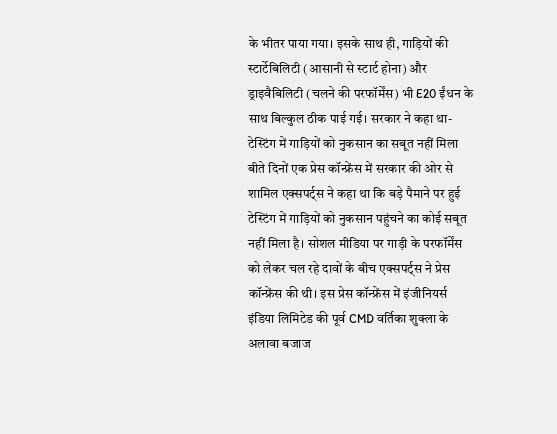के भीतर पाया गया। इसके साथ ही, गाड़ियों की स्टार्टेबिलिटी (आसानी से स्टार्ट होना) और ड्राइवैबिलिटी (चलने की परफॉर्मेंस) भी E20 ईंधन के साथ बिल्कुल ठीक पाई गई। सरकार ने कहा था- टेस्टिंग में गाड़ियों को नुकसान का सबूत नहीं मिला बीते दिनों एक प्रेस कॉन्फ्रेंस में सरकार की ओर से शामिल एक्सपर्ट्स ने कहा था कि बड़े पैमाने पर हुई टेस्टिंग में गाड़ियों को नुकसान पहुंचने का कोई सबूत नहीं मिला है। सोशल मीडिया पर गाड़ी के परफॉर्मेंस को लेकर चल रहे दावों के बीच एक्सपर्ट्स ने प्रेस कॉन्फ्रेंस की थी। इस प्रेस कॉन्फ्रेंस में इंजीनियर्स इंडिया लिमिटेड की पूर्व CMD वर्तिका शुक्ला के अलावा बजाज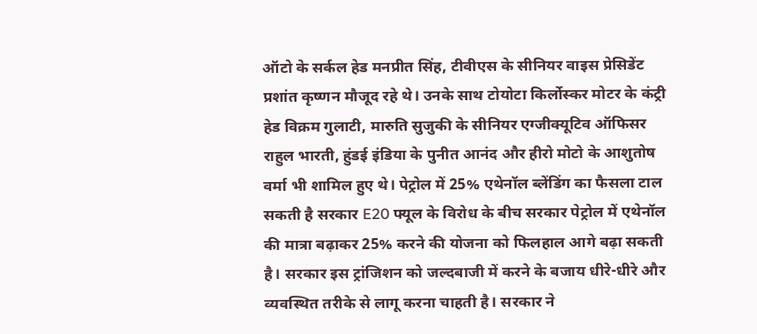ऑटो के सर्कल हेड मनप्रीत सिंह, टीवीएस के सीनियर वाइस प्रेसिडेंट प्रशांत कृष्णन मौजूद रहे थे। उनके साथ टोयोटा किर्लोस्कर मोटर के कंट्री हेड विक्रम गुलाटी, मारुति सुजुकी के सीनियर एग्जीक्यूटिव ऑफिसर राहुल भारती, हुंडई इंडिया के पुनीत आनंद और हीरो मोटो के आशुतोष वर्मा भी शामिल हुए थे। पेट्रोल में 25% एथेनॉल ब्लेंडिंग का फैसला टाल सकती है सरकार E20 फ्यूल के विरोध के बीच सरकार पेट्रोल में एथेनॉल की मात्रा बढ़ाकर 25% करने की योजना को फिलहाल आगे बढ़ा सकती है। सरकार इस ट्रांजिशन को जल्दबाजी में करने के बजाय धीरे-धीरे और व्यवस्थित तरीके से लागू करना चाहती है। सरकार ने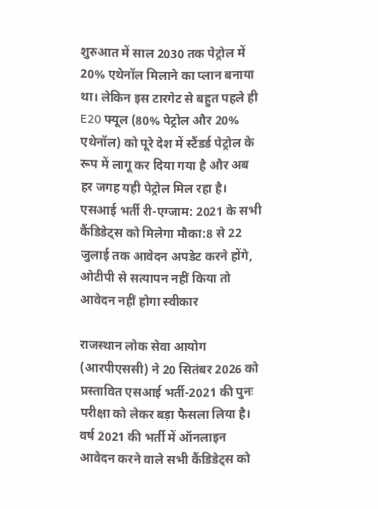शुरुआत में साल 2030 तक पेट्रोल में 20% एथेनॉल मिलाने का प्लान बनाया था। लेकिन इस टारगेट से बहुत पहले ही E20 फ्यूल (80% पेट्रोल और 20% एथेनॉल) को पूरे देश में स्टैंडर्ड पेट्रोल के रूप में लागू कर दिया गया है और अब हर जगह यही पेट्रोल मिल रहा है।
एसआई भर्ती री-एग्जाम: 2021 के सभी कैंडिडेट्स को मिलेगा मौका:8 से 22 जुलाई तक आवेदन अपडेट करने होंगे, ओटीपी से सत्यापन नहीं किया तो आवेदन नहीं होगा स्वीकार

राजस्थान लोक सेवा आयोग (आरपीएससी) ने 20 सितंबर 2026 को प्रस्तावित एसआई भर्ती-2021 की पुनः परीक्षा को लेकर बड़ा फैसला लिया है। वर्ष 2021 की भर्ती में ऑनलाइन आवेदन करने वाले सभी कैंडिडेट्स को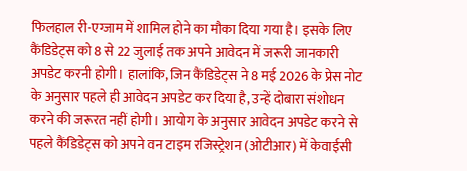फिलहाल री-एग्जाम में शामिल होने का मौका दिया गया है। इसके लिए कैंडिडेट्स को 8 से 22 जुलाई तक अपने आवेदन में जरूरी जानकारी अपडेट करनी होगी। हालांकि, जिन कैंडिडेट्स ने 8 मई 2026 के प्रेस नोट के अनुसार पहले ही आवेदन अपडेट कर दिया है, उन्हें दोबारा संशोधन करने की जरूरत नहीं होगी। आयोग के अनुसार आवेदन अपडेट करने से पहले कैंडिडेट्स को अपने वन टाइम रजिस्ट्रेशन (ओटीआर) में केवाईसी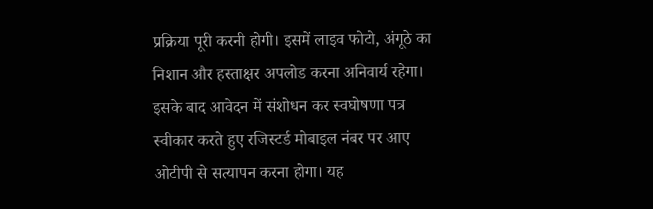प्रक्रिया पूरी करनी होगी। इसमें लाइव फोटो, अंगूठे का निशान और हस्ताक्षर अपलोड करना अनिवार्य रहेगा। इसके बाद आवेदन में संशोधन कर स्वघोषणा पत्र स्वीकार करते हुए रजिस्टर्ड मोबाइल नंबर पर आए ओटीपी से सत्यापन करना होगा। यह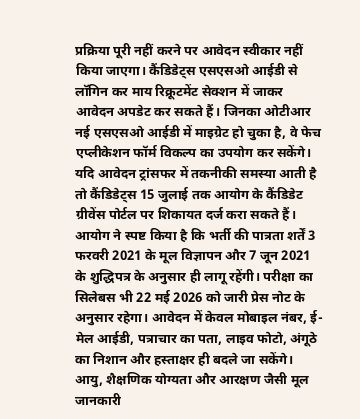प्रक्रिया पूरी नहीं करने पर आवेदन स्वीकार नहीं किया जाएगा। कैंडिडेट्स एसएसओ आईडी से लॉगिन कर माय रिक्रूटमेंट सेक्शन में जाकर आवेदन अपडेट कर सकते हैं। जिनका ओटीआर नई एसएसओ आईडी में माइग्रेट हो चुका है, वे फेच एप्लीकेशन फॉर्म विकल्प का उपयोग कर सकेंगे। यदि आवेदन ट्रांसफर में तकनीकी समस्या आती है तो कैंडिडेट्स 15 जुलाई तक आयोग के कैंडिडेट ग्रीवेंस पोर्टल पर शिकायत दर्ज करा सकते हैं। आयोग ने स्पष्ट किया है कि भर्ती की पात्रता शर्तें 3 फरवरी 2021 के मूल विज्ञापन और 7 जून 2021 के शुद्धिपत्र के अनुसार ही लागू रहेंगी। परीक्षा का सिलेबस भी 22 मई 2026 को जारी प्रेस नोट के अनुसार रहेगा। आवेदन में केवल मोबाइल नंबर, ई-मेल आईडी, पत्राचार का पता, लाइव फोटो, अंगूठे का निशान और हस्ताक्षर ही बदले जा सकेंगे। आयु, शैक्षणिक योग्यता और आरक्षण जैसी मूल जानकारी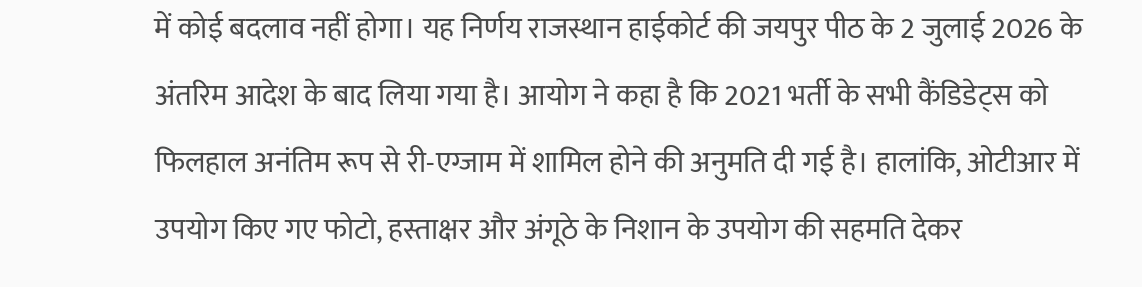में कोई बदलाव नहीं होगा। यह निर्णय राजस्थान हाईकोर्ट की जयपुर पीठ के 2 जुलाई 2026 के अंतरिम आदेश के बाद लिया गया है। आयोग ने कहा है कि 2021 भर्ती के सभी कैंडिडेट्स को फिलहाल अनंतिम रूप से री-एग्जाम में शामिल होने की अनुमति दी गई है। हालांकि, ओटीआर में उपयोग किए गए फोटो, हस्ताक्षर और अंगूठे के निशान के उपयोग की सहमति देकर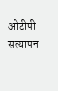ओटीपी सत्यापन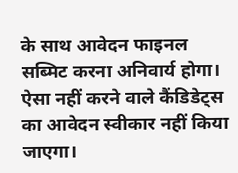के साथ आवेदन फाइनल सब्मिट करना अनिवार्य होगा। ऐसा नहीं करने वाले कैंडिडेट्स का आवेदन स्वीकार नहीं किया जाएगा।